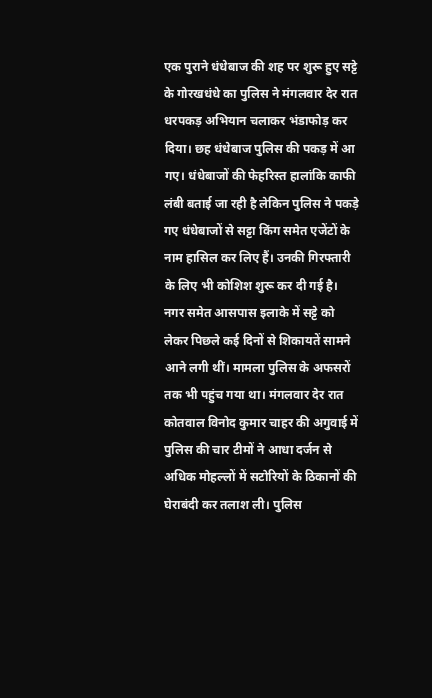एक पुराने धंधेबाज की शह पर शुरू हुए सट्टे के गोरखधंधे का पुलिस ने मंगलवार देर रात धरपकड़ अभियान चलाकर भंडाफोड़ कर दिया। छह धंधेबाज पुलिस की पकड़ में आ गए। धंधेबाजों की फेहरिस्त हालांकि काफी लंबी बताई जा रही है लेकिन पुलिस ने पकड़े गए धंधेबाजों से सट्टा किंग समेत एजेंटों के नाम हासिल कर लिए हैं। उनकी गिरफ्तारी के लिए भी कोशिश शुरू कर दी गई है।
नगर समेत आसपास इलाके में सट्टे को लेकर पिछले कई दिनों से शिकायतें सामने आने लगी थीं। मामला पुलिस के अफसरों तक भी पहुंच गया था। मंगलवार देर रात कोतवाल विनोद कुमार चाहर की अगुवाई में पुलिस की चार टीमों ने आधा दर्जन से अधिक मोहल्लों में सटोरियों के ठिकानों की घेराबंदी कर तलाश ली। पुलिस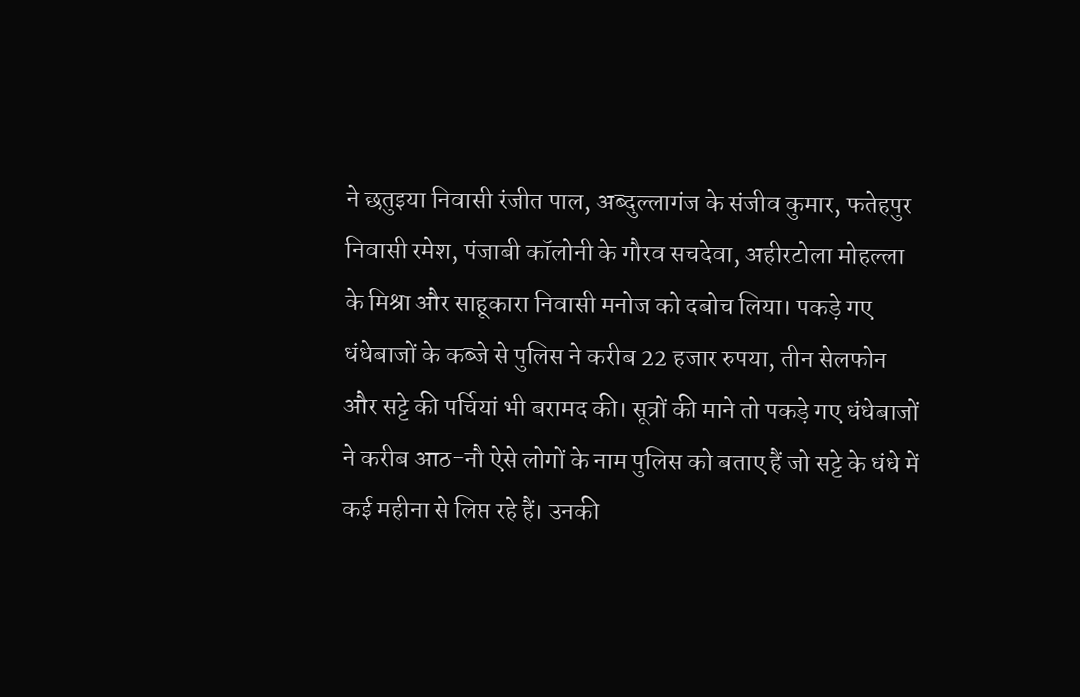ने छतुइया निवासी रंजीत पाल, अब्दुल्लागंज के संजीव कुमार, फतेहपुर निवासी रमेश, पंजाबी कॉलोनी के गौरव सचदेवा, अहीरटोला मोहल्ला के मिश्रा और साहूकारा निवासी मनोज को दबोच लिया। पकड़े गए धंधेबाजों के कब्जे से पुलिस ने करीब 22 हजार रुपया, तीन सेलफोन और सट्टे की पर्चियां भी बरामद की। सूत्रों की माने तो पकड़े गए धंधेबाजों ने करीब आठ-नौ ऐसे लोगों के नाम पुलिस को बताए हैं जो सट्टे के धंधे में कई महीना से लिप्त रहे हैं। उनकी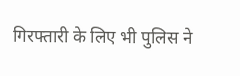गिरफ्तारी के लिए भी पुलिस ने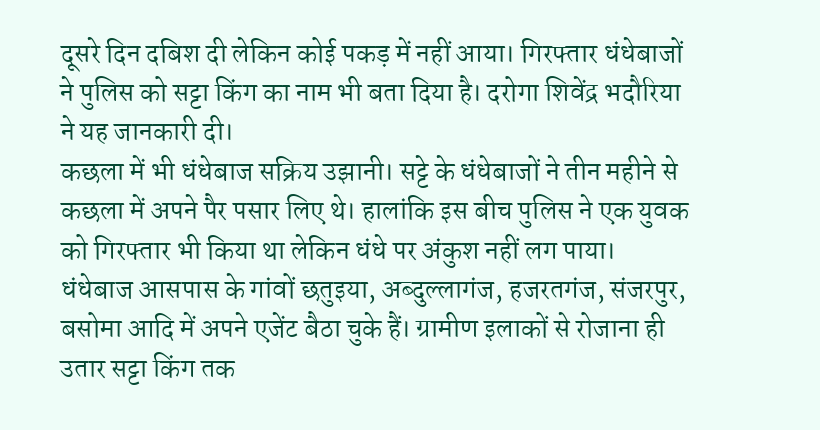दूसरे दिन दबिश दी लेकिन कोई पकड़ में नहीं आया। गिरफ्तार धंधेबाजों ने पुलिस को सट्टा किंग का नाम भी बता दिया है। दरोगा शिवेंद्र भदौरिया ने यह जानकारी दी।
कछला में भी धंधेबाज सक्रिय उझानी। सट्टे के धंधेबाजों ने तीन महीने से कछला में अपने पैर पसार लिए थे। हालांकि इस बीच पुलिस ने एक युवक को गिरफ्तार भी किया था लेकिन धंधे पर अंकुश नहीं लग पाया। धंधेबाज आसपास के गांवों छतुइया, अब्दुल्लागंज, हजरतगंज, संजरपुर, बसोमा आदि में अपने एजेंट बैठा चुके हैं। ग्रामीण इलाकों से रोजाना ही उतार सट्टा किंग तक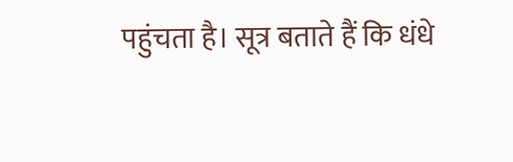पहुंचता है। सूत्र बताते हैं कि धंधे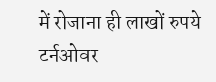में रोजाना ही लाखों रुपये टर्नओवर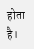होता है।